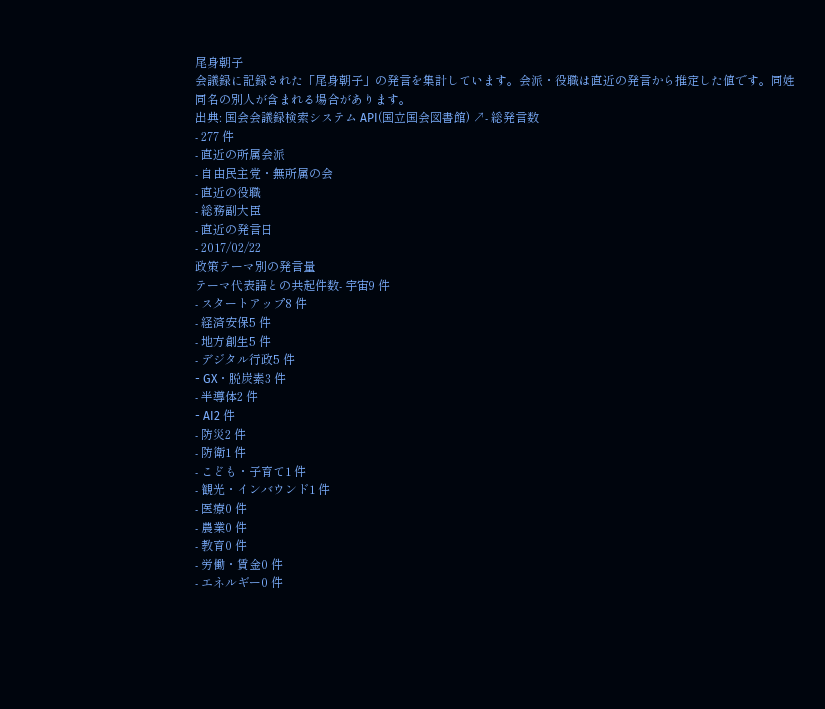尾身朝子
会議録に記録された「尾身朝子」の発言を集計しています。会派・役職は直近の発言から推定した値です。同姓同名の別人が含まれる場合があります。
出典: 国会会議録検索システム API(国立国会図書館) ↗- 総発言数
- 277 件
- 直近の所属会派
- 自由民主党・無所属の会
- 直近の役職
- 総務副大臣
- 直近の発言日
- 2017/02/22
政策テーマ別の発言量
テーマ代表語との共起件数- 宇宙9 件
- スタートアップ8 件
- 経済安保5 件
- 地方創生5 件
- デジタル行政5 件
- GX・脱炭素3 件
- 半導体2 件
- AI2 件
- 防災2 件
- 防衛1 件
- こども・子育て1 件
- 観光・インバウンド1 件
- 医療0 件
- 農業0 件
- 教育0 件
- 労働・賃金0 件
- エネルギー0 件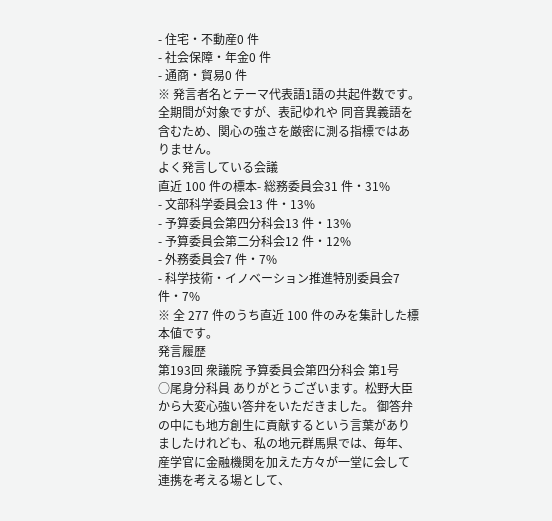- 住宅・不動産0 件
- 社会保障・年金0 件
- 通商・貿易0 件
※ 発言者名とテーマ代表語1語の共起件数です。全期間が対象ですが、表記ゆれや 同音異義語を含むため、関心の強さを厳密に測る指標ではありません。
よく発言している会議
直近 100 件の標本- 総務委員会31 件・31%
- 文部科学委員会13 件・13%
- 予算委員会第四分科会13 件・13%
- 予算委員会第二分科会12 件・12%
- 外務委員会7 件・7%
- 科学技術・イノベーション推進特別委員会7 件・7%
※ 全 277 件のうち直近 100 件のみを集計した標本値です。
発言履歴
第193回 衆議院 予算委員会第四分科会 第1号
○尾身分科員 ありがとうございます。松野大臣から大変心強い答弁をいただきました。 御答弁の中にも地方創生に貢献するという言葉がありましたけれども、私の地元群馬県では、毎年、産学官に金融機関を加えた方々が一堂に会して連携を考える場として、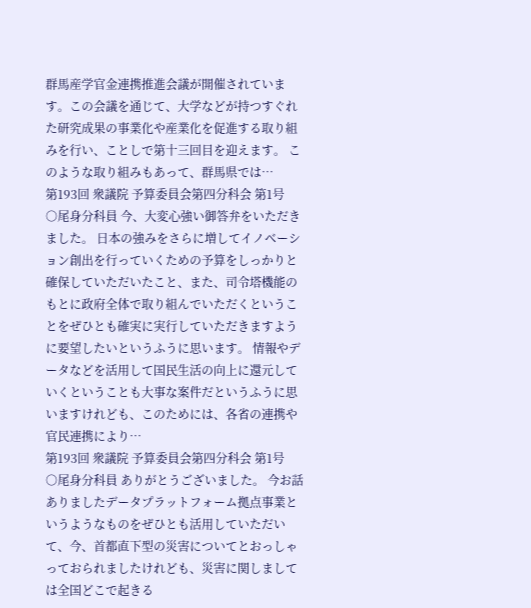群馬産学官金連携推進会議が開催されています。この会議を通じて、大学などが持つすぐれた研究成果の事業化や産業化を促進する取り組みを行い、ことしで第十三回目を迎えます。 このような取り組みもあって、群馬県では…
第193回 衆議院 予算委員会第四分科会 第1号
○尾身分科員 今、大変心強い御答弁をいただきました。 日本の強みをさらに増してイノベーション創出を行っていくための予算をしっかりと確保していただいたこと、また、司令塔機能のもとに政府全体で取り組んでいただくということをぜひとも確実に実行していただきますように要望したいというふうに思います。 情報やデータなどを活用して国民生活の向上に還元していくということも大事な案件だというふうに思いますけれども、このためには、各省の連携や官民連携により…
第193回 衆議院 予算委員会第四分科会 第1号
○尾身分科員 ありがとうございました。 今お話ありましたデータプラットフォーム拠点事業というようなものをぜひとも活用していただいて、今、首都直下型の災害についてとおっしゃっておられましたけれども、災害に関しましては全国どこで起きる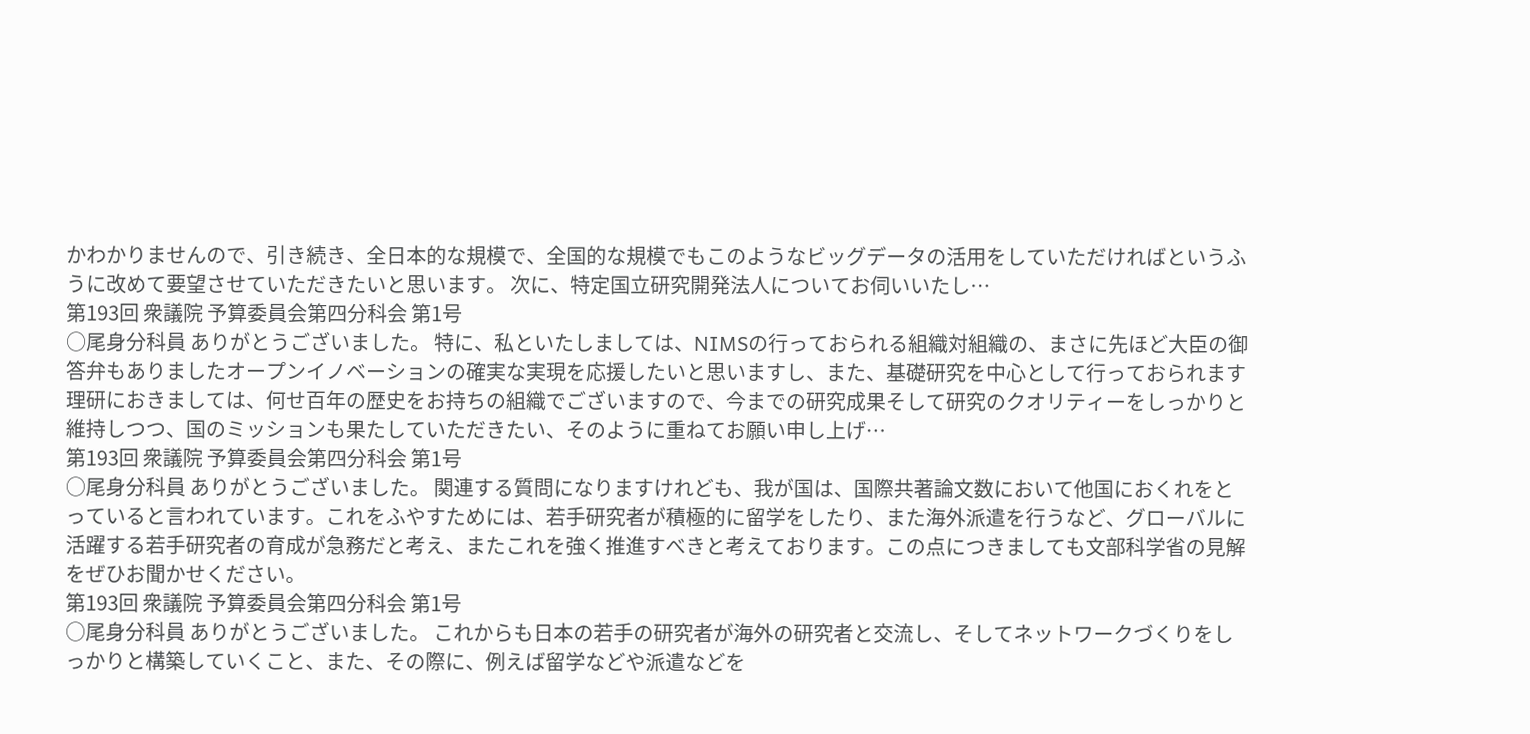かわかりませんので、引き続き、全日本的な規模で、全国的な規模でもこのようなビッグデータの活用をしていただければというふうに改めて要望させていただきたいと思います。 次に、特定国立研究開発法人についてお伺いいたし…
第193回 衆議院 予算委員会第四分科会 第1号
○尾身分科員 ありがとうございました。 特に、私といたしましては、NIMSの行っておられる組織対組織の、まさに先ほど大臣の御答弁もありましたオープンイノベーションの確実な実現を応援したいと思いますし、また、基礎研究を中心として行っておられます理研におきましては、何せ百年の歴史をお持ちの組織でございますので、今までの研究成果そして研究のクオリティーをしっかりと維持しつつ、国のミッションも果たしていただきたい、そのように重ねてお願い申し上げ…
第193回 衆議院 予算委員会第四分科会 第1号
○尾身分科員 ありがとうございました。 関連する質問になりますけれども、我が国は、国際共著論文数において他国におくれをとっていると言われています。これをふやすためには、若手研究者が積極的に留学をしたり、また海外派遣を行うなど、グローバルに活躍する若手研究者の育成が急務だと考え、またこれを強く推進すべきと考えております。この点につきましても文部科学省の見解をぜひお聞かせください。
第193回 衆議院 予算委員会第四分科会 第1号
○尾身分科員 ありがとうございました。 これからも日本の若手の研究者が海外の研究者と交流し、そしてネットワークづくりをしっかりと構築していくこと、また、その際に、例えば留学などや派遣などを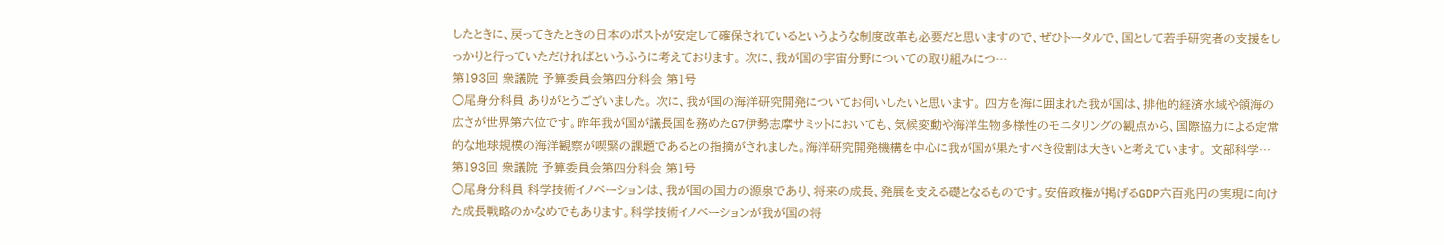したときに、戻ってきたときの日本のポストが安定して確保されているというような制度改革も必要だと思いますので、ぜひトータルで、国として若手研究者の支援をしっかりと行っていただければというふうに考えております。 次に、我が国の宇宙分野についての取り組みにつ…
第193回 衆議院 予算委員会第四分科会 第1号
○尾身分科員 ありがとうございました。 次に、我が国の海洋研究開発についてお伺いしたいと思います。 四方を海に囲まれた我が国は、排他的経済水域や領海の広さが世界第六位です。昨年我が国が議長国を務めたG7伊勢志摩サミットにおいても、気候変動や海洋生物多様性のモニタリングの観点から、国際協力による定常的な地球規模の海洋観察が喫緊の課題であるとの指摘がされました。海洋研究開発機構を中心に我が国が果たすべき役割は大きいと考えています。 文部科学…
第193回 衆議院 予算委員会第四分科会 第1号
○尾身分科員 科学技術イノベーションは、我が国の国力の源泉であり、将来の成長、発展を支える礎となるものです。安倍政権が掲げるGDP六百兆円の実現に向けた成長戦略のかなめでもあります。科学技術イノベーションが我が国の将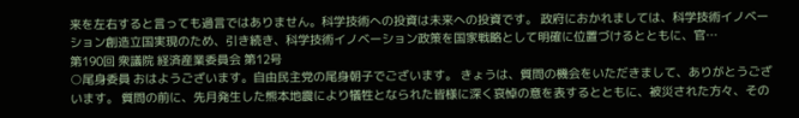来を左右すると言っても過言ではありません。科学技術への投資は未来への投資です。 政府におかれましては、科学技術イノベーション創造立国実現のため、引き続き、科学技術イノベーション政策を国家戦略として明確に位置づけるとともに、官…
第190回 衆議院 経済産業委員会 第12号
○尾身委員 おはようございます。自由民主党の尾身朝子でございます。 きょうは、質問の機会をいただきまして、ありがとうございます。 質問の前に、先月発生した熊本地震により犠牲となられた皆様に深く哀悼の意を表するとともに、被災された方々、その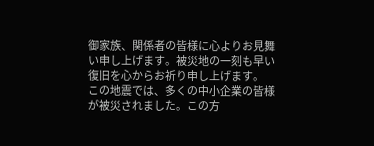御家族、関係者の皆様に心よりお見舞い申し上げます。被災地の一刻も早い復旧を心からお祈り申し上げます。 この地震では、多くの中小企業の皆様が被災されました。この方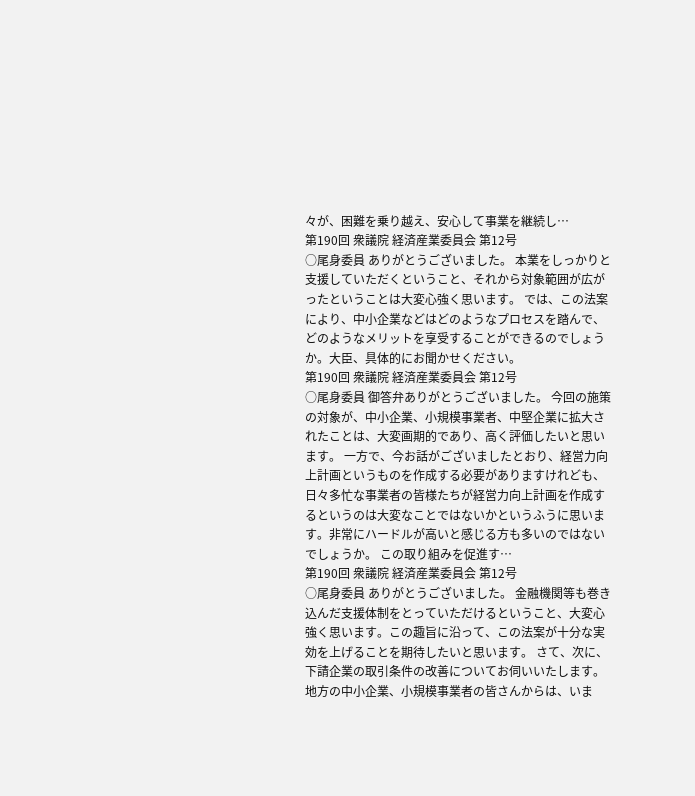々が、困難を乗り越え、安心して事業を継続し…
第190回 衆議院 経済産業委員会 第12号
○尾身委員 ありがとうございました。 本業をしっかりと支援していただくということ、それから対象範囲が広がったということは大変心強く思います。 では、この法案により、中小企業などはどのようなプロセスを踏んで、どのようなメリットを享受することができるのでしょうか。大臣、具体的にお聞かせください。
第190回 衆議院 経済産業委員会 第12号
○尾身委員 御答弁ありがとうございました。 今回の施策の対象が、中小企業、小規模事業者、中堅企業に拡大されたことは、大変画期的であり、高く評価したいと思います。 一方で、今お話がございましたとおり、経営力向上計画というものを作成する必要がありますけれども、日々多忙な事業者の皆様たちが経営力向上計画を作成するというのは大変なことではないかというふうに思います。非常にハードルが高いと感じる方も多いのではないでしょうか。 この取り組みを促進す…
第190回 衆議院 経済産業委員会 第12号
○尾身委員 ありがとうございました。 金融機関等も巻き込んだ支援体制をとっていただけるということ、大変心強く思います。この趣旨に沿って、この法案が十分な実効を上げることを期待したいと思います。 さて、次に、下請企業の取引条件の改善についてお伺いいたします。 地方の中小企業、小規模事業者の皆さんからは、いま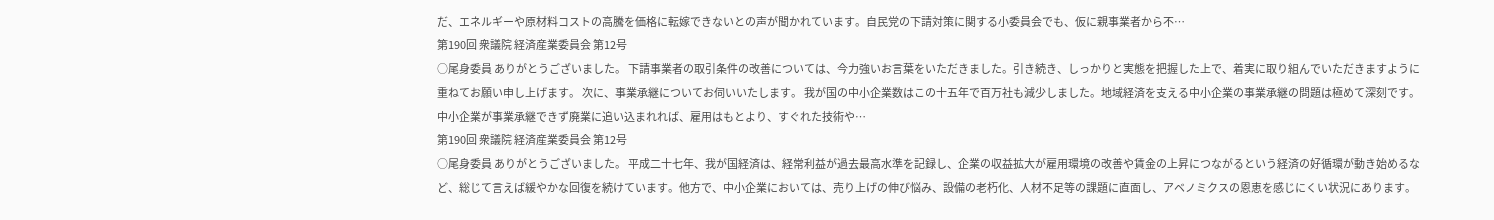だ、エネルギーや原材料コストの高騰を価格に転嫁できないとの声が聞かれています。自民党の下請対策に関する小委員会でも、仮に親事業者から不…
第190回 衆議院 経済産業委員会 第12号
○尾身委員 ありがとうございました。 下請事業者の取引条件の改善については、今力強いお言葉をいただきました。引き続き、しっかりと実態を把握した上で、着実に取り組んでいただきますように重ねてお願い申し上げます。 次に、事業承継についてお伺いいたします。 我が国の中小企業数はこの十五年で百万社も減少しました。地域経済を支える中小企業の事業承継の問題は極めて深刻です。中小企業が事業承継できず廃業に追い込まれれば、雇用はもとより、すぐれた技術や…
第190回 衆議院 経済産業委員会 第12号
○尾身委員 ありがとうございました。 平成二十七年、我が国経済は、経常利益が過去最高水準を記録し、企業の収益拡大が雇用環境の改善や賃金の上昇につながるという経済の好循環が動き始めるなど、総じて言えば緩やかな回復を続けています。他方で、中小企業においては、売り上げの伸び悩み、設備の老朽化、人材不足等の課題に直面し、アベノミクスの恩恵を感じにくい状況にあります。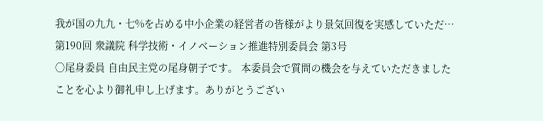我が国の九九・七%を占める中小企業の経営者の皆様がより景気回復を実感していただ…
第190回 衆議院 科学技術・イノベーション推進特別委員会 第3号
○尾身委員 自由民主党の尾身朝子です。 本委員会で質問の機会を与えていただきましたことを心より御礼申し上げます。ありがとうござい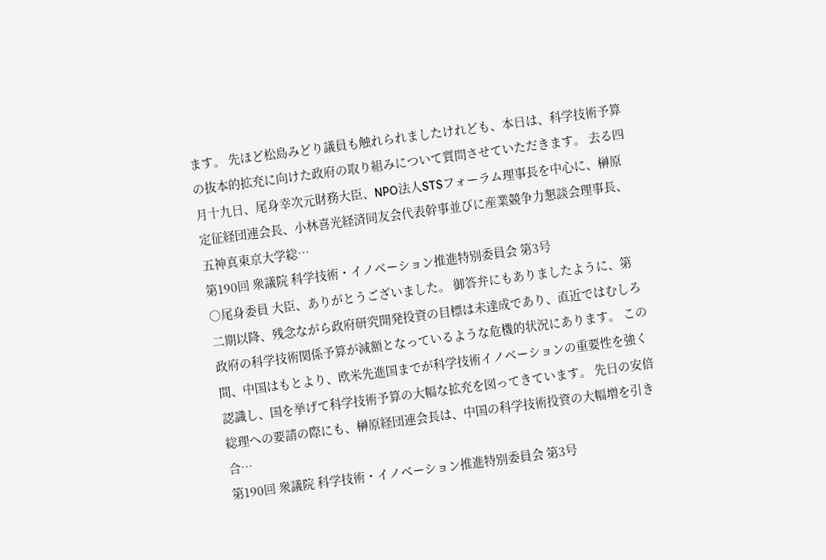ます。 先ほど松島みどり議員も触れられましたけれども、本日は、科学技術予算の抜本的拡充に向けた政府の取り組みについて質問させていただきます。 去る四月十九日、尾身幸次元財務大臣、NPO法人STSフォーラム理事長を中心に、榊原定征経団連会長、小林喜光経済同友会代表幹事並びに産業競争力懇談会理事長、五神真東京大学総…
第190回 衆議院 科学技術・イノベーション推進特別委員会 第3号
○尾身委員 大臣、ありがとうございました。 御答弁にもありましたように、第二期以降、残念ながら政府研究開発投資の目標は未達成であり、直近ではむしろ政府の科学技術関係予算が減額となっているような危機的状況にあります。 この間、中国はもとより、欧米先進国までが科学技術イノベーションの重要性を強く認識し、国を挙げて科学技術予算の大幅な拡充を図ってきています。 先日の安倍総理への要請の際にも、榊原経団連会長は、中国の科学技術投資の大幅増を引き合…
第190回 衆議院 科学技術・イノベーション推進特別委員会 第3号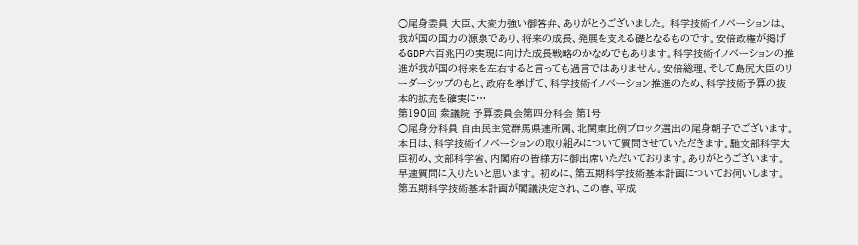○尾身委員 大臣、大変力強い御答弁、ありがとうございました。 科学技術イノベーションは、我が国の国力の源泉であり、将来の成長、発展を支える礎となるものです。安倍政権が掲げるGDP六百兆円の実現に向けた成長戦略のかなめでもあります。科学技術イノベーションの推進が我が国の将来を左右すると言っても過言ではありません。安倍総理、そして島尻大臣のリーダーシップのもと、政府を挙げて、科学技術イノベーション推進のため、科学技術予算の抜本的拡充を確実に…
第190回 衆議院 予算委員会第四分科会 第1号
○尾身分科員 自由民主党群馬県連所属、北関東比例ブロック選出の尾身朝子でございます。 本日は、科学技術イノベーションの取り組みについて質問させていただきます。馳文部科学大臣初め、文部科学省、内閣府の皆様方に御出席いただいております。ありがとうございます。 早速質問に入りたいと思います。 初めに、第五期科学技術基本計画についてお伺いします。 第五期科学技術基本計画が閣議決定され、この春、平成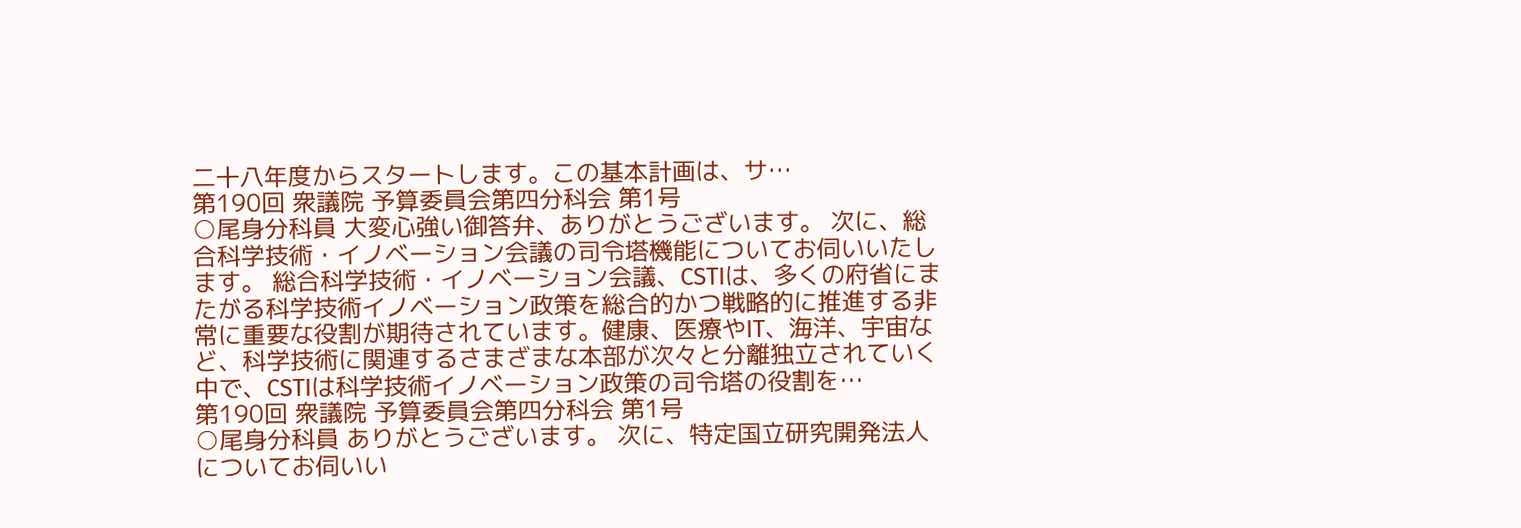二十八年度からスタートします。この基本計画は、サ…
第190回 衆議院 予算委員会第四分科会 第1号
○尾身分科員 大変心強い御答弁、ありがとうございます。 次に、総合科学技術・イノベーション会議の司令塔機能についてお伺いいたします。 総合科学技術・イノベーション会議、CSTIは、多くの府省にまたがる科学技術イノベーション政策を総合的かつ戦略的に推進する非常に重要な役割が期待されています。健康、医療やIT、海洋、宇宙など、科学技術に関連するさまざまな本部が次々と分離独立されていく中で、CSTIは科学技術イノベーション政策の司令塔の役割を…
第190回 衆議院 予算委員会第四分科会 第1号
○尾身分科員 ありがとうございます。 次に、特定国立研究開発法人についてお伺いい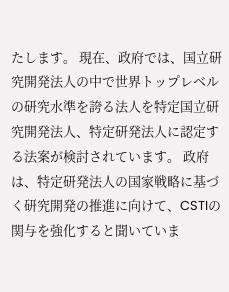たします。 現在、政府では、国立研究開発法人の中で世界トップレベルの研究水準を誇る法人を特定国立研究開発法人、特定研発法人に認定する法案が検討されています。 政府は、特定研発法人の国家戦略に基づく研究開発の推進に向けて、CSTIの関与を強化すると聞いていま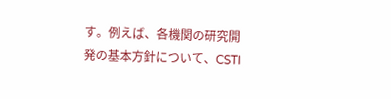す。例えば、各機関の研究開発の基本方針について、CSTI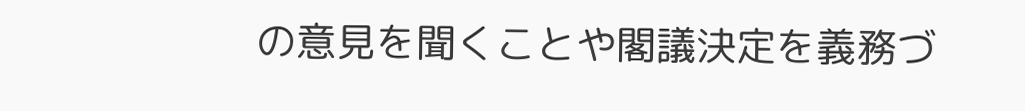の意見を聞くことや閣議決定を義務づ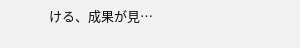ける、成果が見…